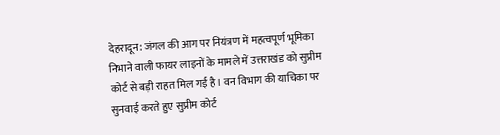देहरादून: जंगल की आग पर नियंत्रण में महत्वपूर्ण भूमिका निभाने वाली फायर लाइनों के मामले में उत्तराखंड को सुप्रीम कोर्ट से बड़ी राहत मिल गई है। वन विभाग की याचिका पर सुनवाई करते हुए सुप्रीम कोर्ट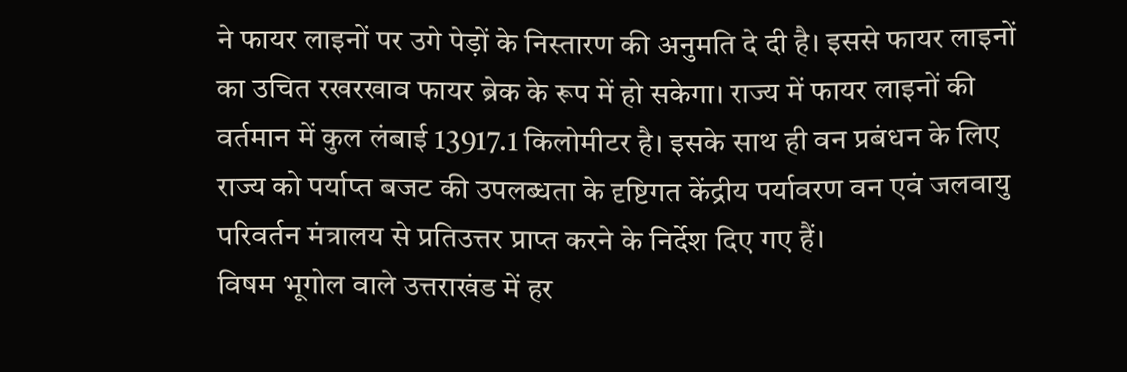ने फायर लाइनों पर उगे पेड़ों के निस्तारण की अनुमति दे दी है। इससे फायर लाइनों का उचित रखरखाव फायर ब्रेक के रूप में हो सकेगा। राज्य में फायर लाइनों की वर्तमान में कुल लंबाई 13917.1 किलोमीटर है। इसके साथ ही वन प्रबंधन के लिए राज्य को पर्याप्त बजट की उपलब्धता के दृष्टिगत केंद्रीय पर्यावरण वन एवं जलवायु परिवर्तन मंत्रालय से प्रतिउत्तर प्राप्त करने के निर्देश दिए गए हैं।
विषम भूगोल वाले उत्तराखंड में हर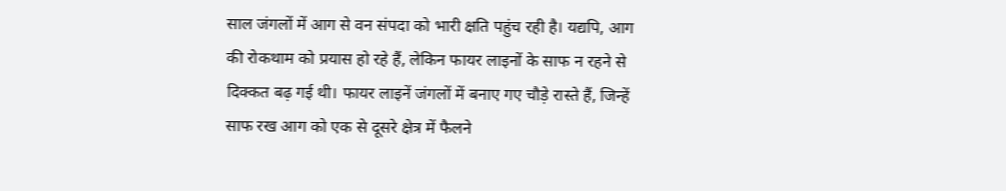साल जंगलों में आग से वन संपदा को भारी क्षति पहुंच रही है। यद्यपि, आग की रोकथाम को प्रयास हो रहे हैं, लेकिन फायर लाइनों के साफ न रहने से दिक्कत बढ़ गई थी। फायर लाइनें जंगलों में बनाए गए चौड़े रास्ते हैं, जिन्हें साफ रख आग को एक से दूसरे क्षेत्र में फैलने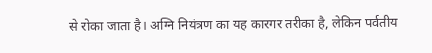से रोका जाता है। अग्नि नियंत्रण का यह कारगर तरीका है, लेकिन पर्वतीय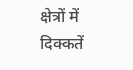क्षेत्रों में दिक्कतें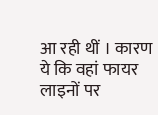आ रही थीं । कारण ये कि वहां फायर लाइनों पर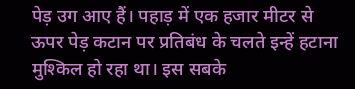पेड़ उग आए हैं। पहाड़ में एक हजार मीटर से ऊपर पेड़ कटान पर प्रतिबंध के चलते इन्हें हटाना मुश्किल हो रहा था। इस सबके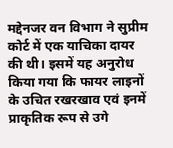मद्देनजर वन विभाग ने सुप्रीम कोर्ट में एक याचिका दायर की थी। इसमें यह अनुरोध किया गया कि फायर लाइनों के उचित रखरखाव एवं इनमें प्राकृतिक रूप से उगे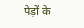पेड़ों के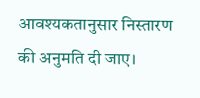आवश्यकतानुसार निस्तारण की अनुमति दी जाए।